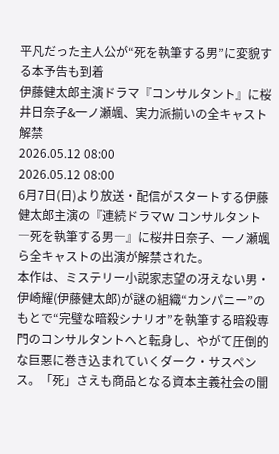平凡だった主人公が“死を執筆する男”に変貌する本予告も到着
伊藤健太郎主演ドラマ『コンサルタント』に桜井日奈子&一ノ瀬颯、実力派揃いの全キャスト解禁
2026.05.12 08:00
2026.05.12 08:00
6月7日(日)より放送・配信がスタートする伊藤健太郎主演の『連続ドラマW コンサルタント―死を執筆する男―』に桜井日奈子、一ノ瀬颯ら全キャストの出演が解禁された。
本作は、ミステリー小説家志望の冴えない男・伊崎耀(伊藤健太郎)が謎の組織“カンパニー”のもとで“完璧な暗殺シナリオ”を執筆する暗殺専門のコンサルタントへと転身し、やがて圧倒的な巨悪に巻き込まれていくダーク・サスペンス。「死」さえも商品となる資本主義社会の闇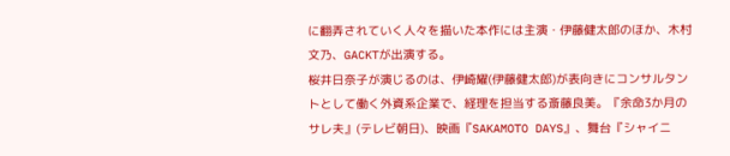に翻弄されていく人々を描いた本作には主演・伊藤健太郎のほか、木村文乃、GACKTが出演する。
桜井日奈子が演じるのは、伊崎耀(伊藤健太郎)が表向きにコンサルタントとして働く外資系企業で、経理を担当する斎藤良美。『余命3か月のサレ夫』(テレビ朝日)、映画『SAKAMOTO DAYS』、舞台『シャイニ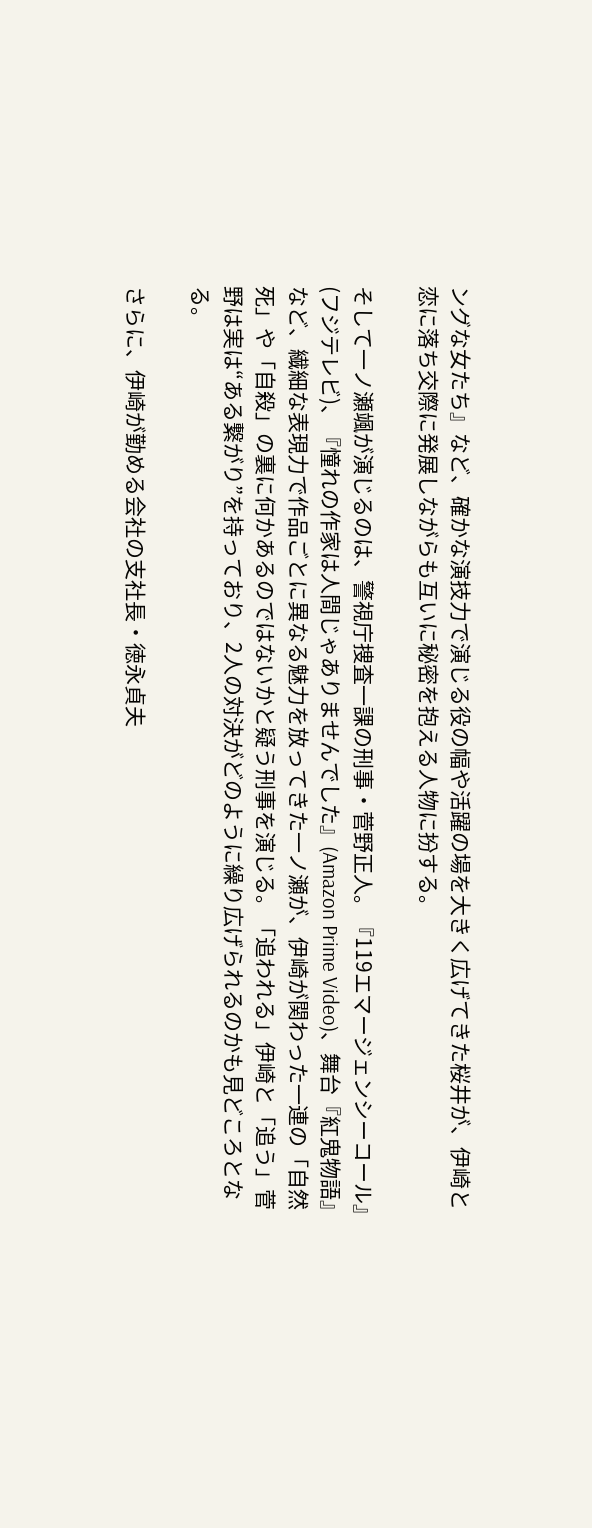ングな女たち』など、確かな演技力で演じる役の幅や活躍の場を大きく広げてきた桜井が、伊崎と恋に落ち交際に発展しながらも互いに秘密を抱える人物に扮する。

そして一ノ瀬颯が演じるのは、警視庁捜査一課の刑事・菅野正人。『119エマージェンシーコール』(フジテレビ)、『憧れの作家は人間じゃありませんでした』(Amazon Prime Video)、舞台『紅鬼物語』など、繊細な表現力で作品ごとに異なる魅力を放ってきた一ノ瀬が、伊崎が関わった一連の「自然死」や「自殺」の裏に何かあるのではないかと疑う刑事を演じる。「追われる」伊崎と「追う」菅野は実は“ある繋がり”を持っており、2人の対決がどのように繰り広げられるのかも見どころとなる。

さらに、伊崎が勤める会社の支社長・徳永貞夫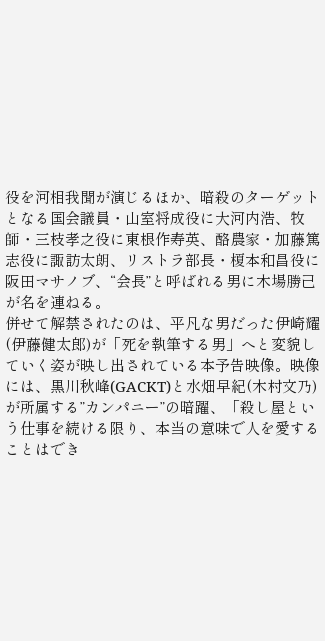役を河相我聞が演じるほか、暗殺のターゲットとなる国会議員・山室将成役に大河内浩、牧師・三枝孝之役に東根作寿英、酪農家・加藤篤志役に諏訪太朗、リストラ部長・榎本和昌役に阪田マサノブ、“会長”と呼ばれる男に木場勝己が名を連ねる。
併せて解禁されたのは、平凡な男だった伊崎耀(伊藤健太郎)が「死を執筆する男」へと変貌していく姿が映し出されている本予告映像。映像には、黒川秋峰(GACKT)と水畑早紀(木村文乃)が所属する”カンパニー”の暗躍、「殺し屋という仕事を続ける限り、本当の意味で人を愛することはでき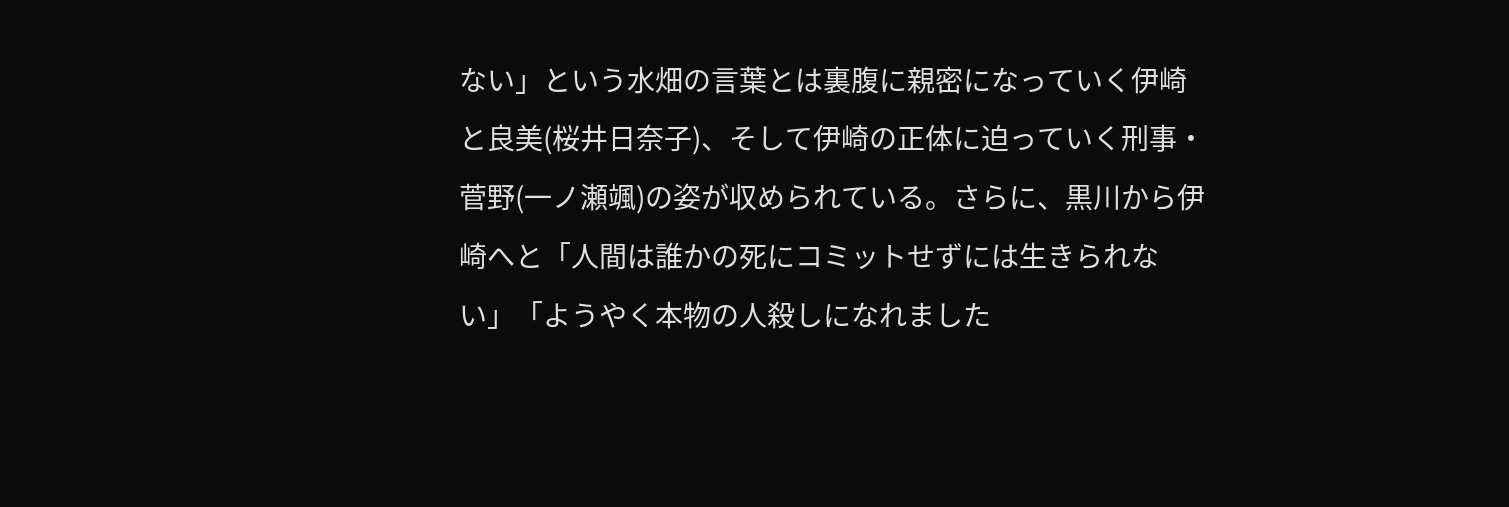ない」という水畑の言葉とは裏腹に親密になっていく伊崎と良美(桜井日奈子)、そして伊崎の正体に迫っていく刑事・菅野(一ノ瀬颯)の姿が収められている。さらに、黒川から伊崎へと「人間は誰かの死にコミットせずには生きられない」「ようやく本物の人殺しになれました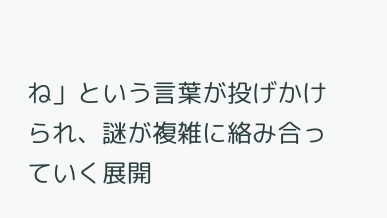ね」という言葉が投げかけられ、謎が複雑に絡み合っていく展開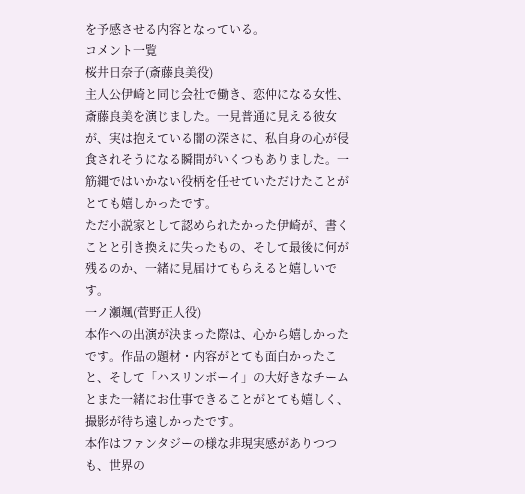を予感させる内容となっている。
コメント一覧
桜井日奈子(斎藤良美役)
主人公伊崎と同じ会社で働き、恋仲になる女性、斎藤良美を演じました。一見普通に見える彼女が、実は抱えている闇の深さに、私自身の心が侵食されそうになる瞬間がいくつもありました。一筋縄ではいかない役柄を任せていただけたことがとても嬉しかったです。
ただ小説家として認められたかった伊崎が、書くことと引き換えに失ったもの、そして最後に何が残るのか、一緒に見届けてもらえると嬉しいです。
一ノ瀬颯(菅野正人役)
本作への出演が決まった際は、心から嬉しかったです。作品の題材・内容がとても面白かったこと、そして「ハスリンボーイ」の大好きなチームとまた一緒にお仕事できることがとても嬉しく、撮影が待ち遠しかったです。
本作はファンタジーの様な非現実感がありつつも、世界の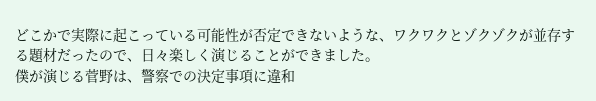どこかで実際に起こっている可能性が否定できないような、ワクワクとゾクゾクが並存する題材だったので、日々楽しく演じることができました。
僕が演じる菅野は、警察での決定事項に違和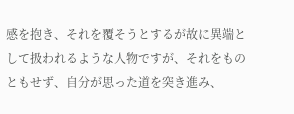感を抱き、それを覆そうとするが故に異端として扱われるような人物ですが、それをものともせず、自分が思った道を突き進み、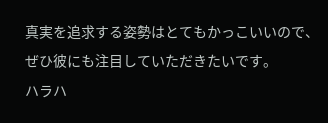真実を追求する姿勢はとてもかっこいいので、ぜひ彼にも注目していただきたいです。
ハラハ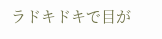ラドキドキで目が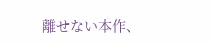離せない本作、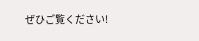ぜひご覧ください!